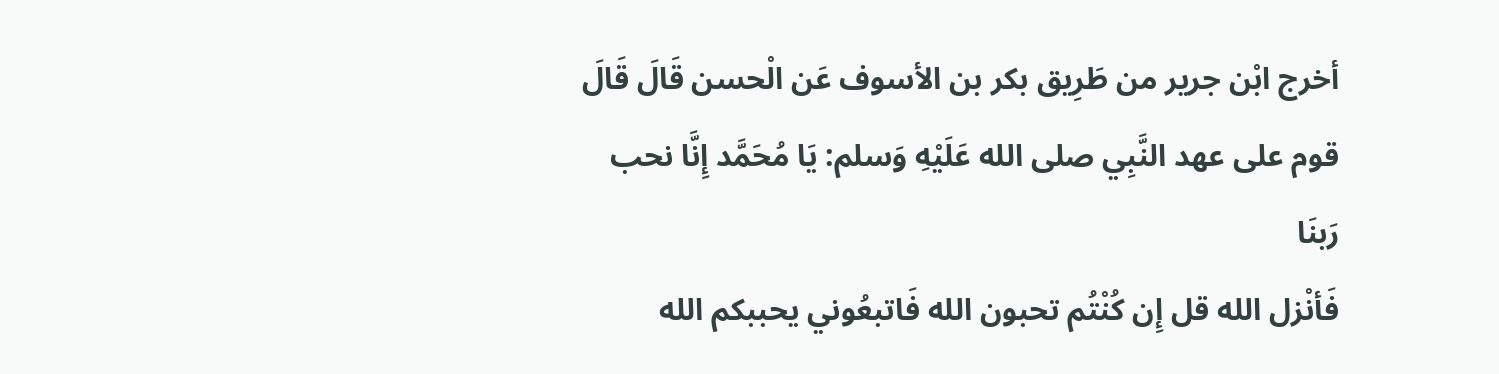أخرج ابْن جرير من طَرِيق بكر بن الأسوف عَن الْحسن قَالَ قَالَ قوم على عهد النَّبِي صلى الله عَلَيْهِ وَسلم: يَا مُحَمَّد إِنَّا نحب رَبنَا
فَأنْزل الله قل إِن كُنْتُم تحبون الله فَاتبعُوني يحببكم الله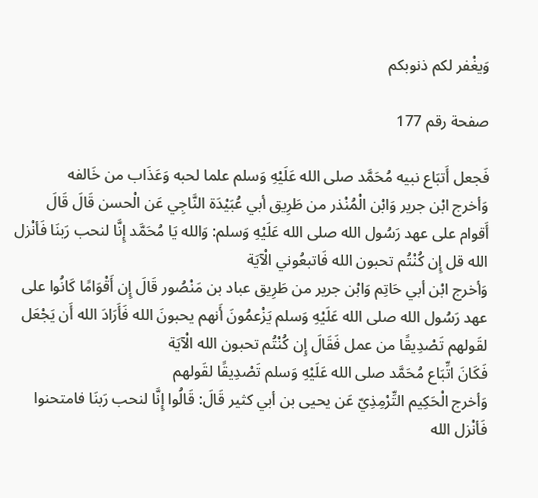وَيغْفر لكم ذنوبكم

صفحة رقم 177

فَجعل أَتبَاع نبيه مُحَمَّد صلى الله عَلَيْهِ وَسلم علما لحبه وَعَذَاب من خَالفه
وَأخرج ابْن جرير وَابْن الْمُنْذر من طَرِيق أبي عُبَيْدَة النَّاجِي عَن الْحسن قَالَ قَالَ أَقوام على عهد رَسُول الله صلى الله عَلَيْهِ وَسلم: وَالله يَا مُحَمَّد إِنَّا لنحب رَبنَا فَأنْزل الله قل إِن كُنْتُم تحبون الله فَاتبعُوني الْآيَة
وَأخرج ابْن أبي حَاتِم وَابْن جرير من طَرِيق عباد بن مَنْصُور قَالَ إِن أَقْوَامًا كَانُوا على عهد رَسُول الله صلى الله عَلَيْهِ وَسلم يَزْعمُونَ أَنهم يحبونَ الله فَأَرَادَ الله أَن يَجْعَل لقَولهم تَصْدِيقًا من عمل فَقَالَ إِن كُنْتُم تحبون الله الْآيَة
فَكَانَ اتِّبَاع مُحَمَّد صلى الله عَلَيْهِ وَسلم تَصْدِيقًا لقَولهم
وَأخرج الْحَكِيم التِّرْمِذِيّ عَن يحيى بن أبي كثير قَالَ: قَالُوا إِنَّا لنحب رَبنَا فامتحنوا
فَأنْزل الله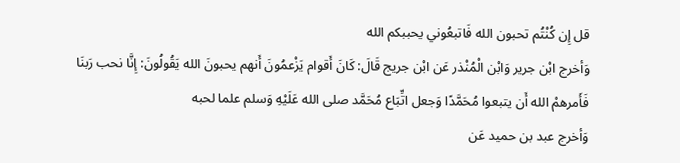قل إِن كُنْتُم تحبون الله فَاتبعُوني يحببكم الله
وَأخرج ابْن جرير وَابْن الْمُنْذر عَن ابْن جريج قَالَ: كَانَ أَقوام يَزْعمُونَ أَنهم يحبونَ الله يَقُولُونَ: إِنَّا نحب رَبنَا
فَأَمرهمْ الله أَن يتبعوا مُحَمَّدًا وَجعل اتِّبَاع مُحَمَّد صلى الله عَلَيْهِ وَسلم علما لحبه
وَأخرج عبد بن حميد عَن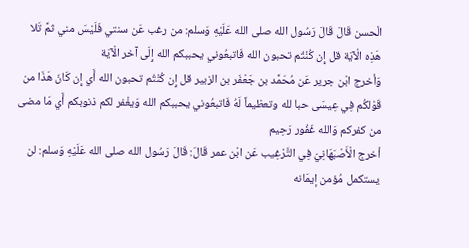الْحسن قَالَ قَالَ رَسُول الله صلى الله عَلَيْهِ وَسلم: من رغب عَن سنتي فَلَيْسَ مني ثمَّ تَلا هَذِه الْآيَة قل إِن كُنْتُم تحبون الله فَاتبعُوني يحببكم الله إِلَى آخر الْآيَة
وَأخرج ابْن جرير عَن مُحَمَّد بن جَعْفَر بن الزبير قل إِن كُنْتُم تحبون الله أَي إِن كَانَ هَذَا من قَوْلكُم فِي عِيسَى حبا لله وتعظيماً لَهُ فَاتبعُوني يحببكم الله وَيغْفر لكم ذنوبكم أَي مَا مضى من كفركم وَالله غَفُور رَحِيم
أخرج الْأَصْبَهَانِيّ فِي التَّرْغِيب عَن ابْن عمر قَالَ: قَالَ رَسُول الله صلى الله عَلَيْهِ وَسلم: لن يستكمل مُؤمن إيمَانه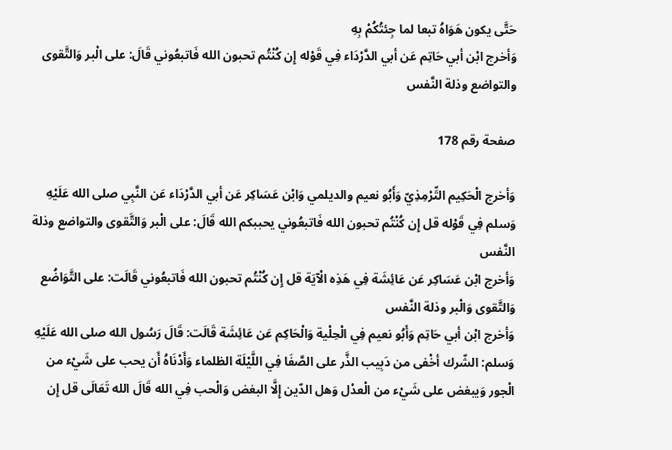حَتَّى يكون هَوَاهُ تبعا لما جِئتُكُمْ بِهِ
وَأخرج ابْن أبي حَاتِم عَن أبي الدَّرْدَاء فِي قَوْله إِن كُنْتُم تحبون الله فَاتبعُوني قَالَ: على الْبر وَالتَّقوى والتواضع وذلة النَّفس

صفحة رقم 178

وَأخرج الْحَكِيم التِّرْمِذِيّ وَأَبُو نعيم والديلمي وَابْن عَسَاكِر عَن أبي الدَّرْدَاء عَن النَّبِي صلى الله عَلَيْهِ وَسلم فِي قَوْله قل إِن كُنْتُم تحبون الله فَاتبعُوني يحببكم الله قَالَ: على الْبر وَالتَّقوى والتواضع وذلة النَّفس
وَأخرج ابْن عَسَاكِر عَن عَائِشَة فِي هَذِه الْآيَة قل إِن كُنْتُم تحبون الله فَاتبعُوني قَالَت: على التَّوَاضُع وَالتَّقوى وَالْبر وذلة النَّفس
وَأخرج ابْن أبي حَاتِم وَأَبُو نعيم فِي الْحِلْية وَالْحَاكِم عَن عَائِشَة قَالَت: قَالَ رَسُول الله صلى الله عَلَيْهِ وَسلم: الشّرك أخْفى من دَبِيب الذَّر على الصَّفَا فِي اللَّيْلَة الظلماء وَأَدْنَاهُ أَن يحب على شَيْء من الْجور وَيبغض على شَيْء من الْعدْل وَهل الدّين إِلَّا البغض وَالْحب فِي الله قَالَ الله تَعَالَى قل إِن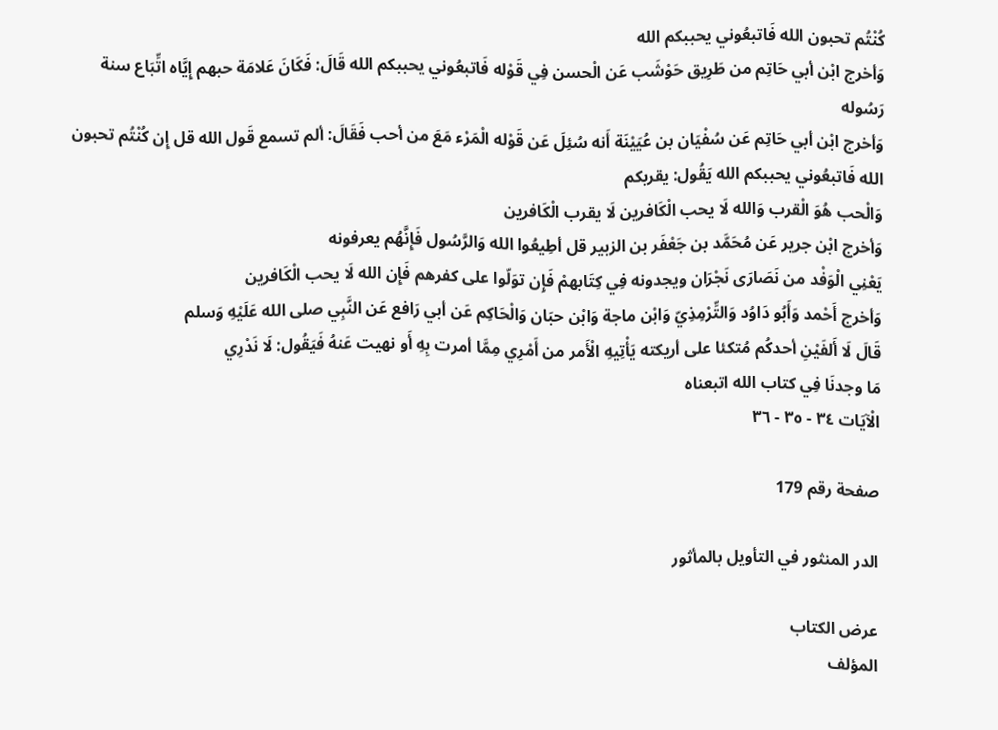كُنْتُم تحبون الله فَاتبعُوني يحببكم الله
وَأخرج ابْن أبي حَاتِم من طَرِيق حَوْشَب عَن الْحسن فِي قَوْله فَاتبعُوني يحببكم الله قَالَ: فَكَانَ عَلامَة حبهم إِيَّاه اتِّبَاع سنة رَسُوله
وَأخرج ابْن أبي حَاتِم عَن سُفْيَان بن عُيَيْنَة أَنه سُئِلَ عَن قَوْله الْمَرْء مَعَ من أحب فَقَالَ: ألم تسمع قَول الله قل إِن كُنْتُم تحبون الله فَاتبعُوني يحببكم الله يَقُول: يقربكم
وَالْحب هُوَ الْقرب وَالله لَا يحب الْكَافرين لَا يقرب الْكَافرين
وَأخرج ابْن جرير عَن مُحَمَّد بن جَعْفَر بن الزبير قل أطِيعُوا الله وَالرَّسُول فَإِنَّهُم يعرفونه
يَعْنِي الْوَفْد من نَصَارَى نَجْرَان ويجدونه فِي كِتَابهمْ فَإِن توَلّوا على كفرهم فَإِن الله لَا يحب الْكَافرين
وَأخرج أَحْمد وَأَبُو دَاوُد وَالتِّرْمِذِيّ وَابْن ماجة وَابْن حبَان وَالْحَاكِم عَن أبي رَافع عَن النَّبِي صلى الله عَلَيْهِ وَسلم
قَالَ لَا أَلفَيْنِ أحدكُم مُتكئا على أريكته يَأْتِيهِ الْأَمر من أَمْرِي مِمَّا أمرت بِهِ أَو نهيت عَنهُ فَيَقُول: لَا نَدْرِي
مَا وجدنَا فِي كتاب الله اتبعناه
الْآيَات ٣٤ - ٣٥ - ٣٦

صفحة رقم 179

الدر المنثور في التأويل بالمأثور

عرض الكتاب
المؤلف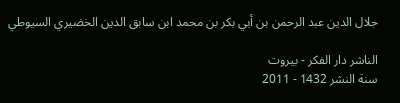جلال الدين عبد الرحمن بن أبي بكر بن محمد ابن سابق الدين الخضيري السيوطي

الناشر دار الفكر - بيروت
سنة النشر 1432 - 2011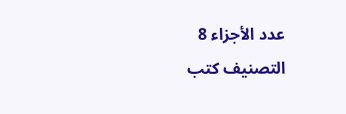عدد الأجزاء 8
التصنيف كتب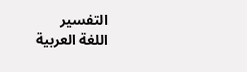التفسير
اللغة العربية